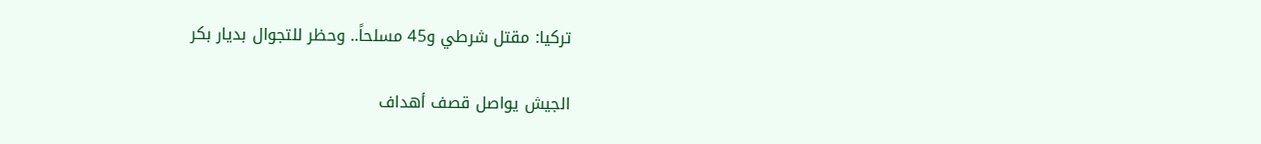تركيا: مقتل شرطي و45 مسلحاً.. وحظر للتجوال بديار بكر

الجيش يواصل قصف أهداف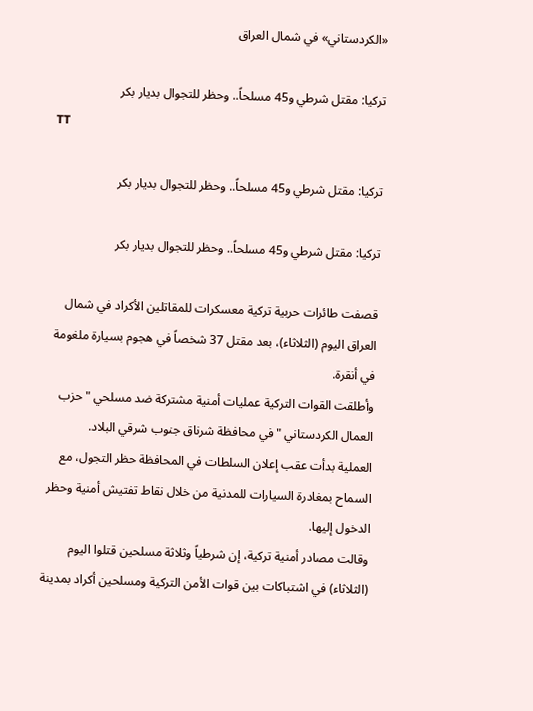«الكردستاني» في شمال العراق

تركيا: مقتل شرطي و45 مسلحاً.. وحظر للتجوال بديار بكر
TT

تركيا: مقتل شرطي و45 مسلحاً.. وحظر للتجوال بديار بكر

تركيا: مقتل شرطي و45 مسلحاً.. وحظر للتجوال بديار بكر

قصفت طائرات حربية تركية معسكرات للمقاتلين الأكراد في شمال العراق اليوم (الثلاثاء)، بعد مقتل 37 شخصاً في هجوم بسيارة ملغومة في أنقرة.
وأطلقت القوات التركية عمليات أمنية مشتركة ضد مسلحي "حزب العمال الكردستاني " في محافظة شرناق جنوب شرقي البلاد.
العملية بدأت عقب إعلان السلطات في المحافظة حظر التجول، مع السماح بمغادرة السيارات للمدنية من خلال نقاط تفتيش أمنية وحظر الدخول إليها.
وقالت مصادر أمنية تركية، إن شرطياً وثلاثة مسلحين قتلوا اليوم (الثلاثاء) في اشتباكات بين قوات الأمن التركية ومسلحين أكراد بمدينة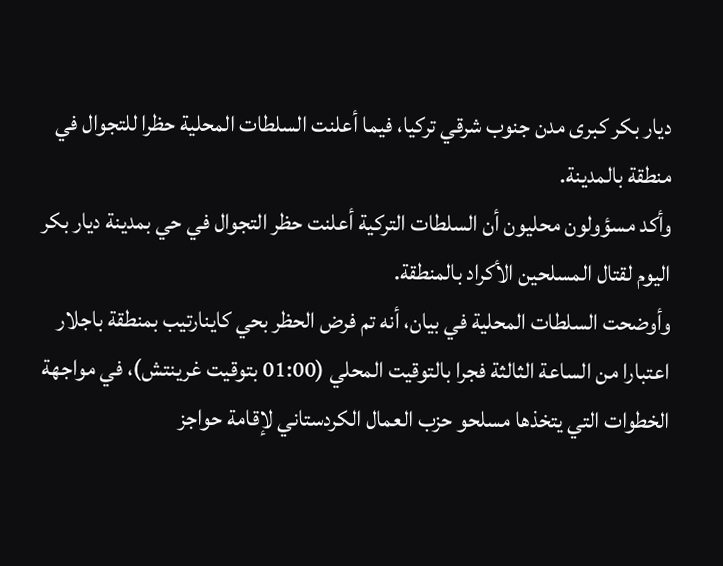ديار بكر كبرى مدن جنوب شرقي تركيا، فيما أعلنت السلطات المحلية حظرا للتجوال في منطقة بالمدينة.
وأكد مسؤولون محليون أن السلطات التركية أعلنت حظر التجوال في حي بمدينة ديار بكر اليوم لقتال المسلحين الأكراد بالمنطقة.
وأوضحت السلطات المحلية في بيان، أنه تم فرض الحظر بحي كاينارتيب بمنطقة باجلار اعتبارا من الساعة الثالثة فجرا بالتوقيت المحلي (01:00 بتوقيت غرينتش)، في مواجهة الخطوات التي يتخذها مسلحو حزب العمال الكردستاني لإقامة حواجز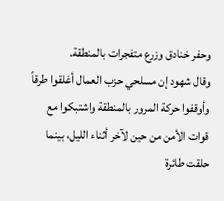وحفر خنادق وزرع متفجرات بالمنطقة.
وقال شهود إن مسلحي حزب العمال أغلقوا طرقاً وأوقفوا حركة المرور بالمنطقة واشتبكوا مع قوات الأمن من حين لآخر أثناء الليل، بينما حلقت طائرة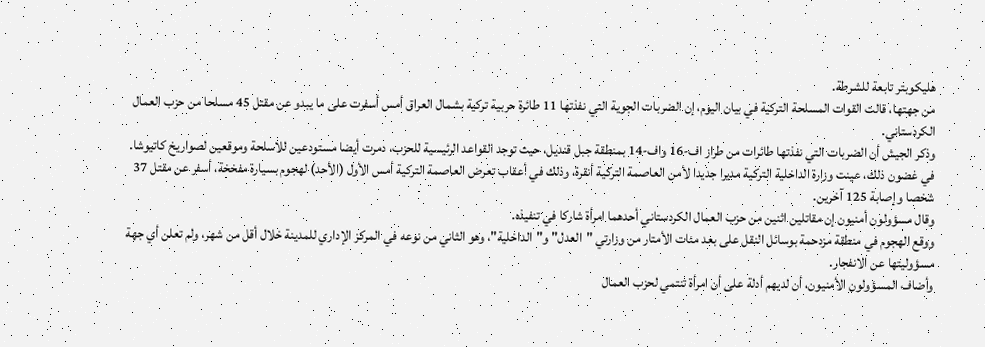هليكوبتر تابعة للشرطة.
من جهتها، قالت القوات المسلحة التركية في بيان اليوم، إن الضربات الجوية التي نفذتها 11 طائرة حربية تركية بشمال العراق أمس أسفرت على ما يبدو عن مقتل 45 مسلحا من حزب العمال الكردستاني.
وذكر الجيش أن الضربات التي نفذتها طائرات من طراز اف-16 واف-14 بمنطقة جبل قنديل، حيث توجد القواعد الرئيسية للحزب، دمرت أيضا مستودعين للاسلحة وموقعين لصواريخ كاتيوشا.
في غضون ذلك، عينت وزارة الداخلية التركية مديرا جديدا لأمن العاصمة التركية أنقرة، وذلك في أعقاب تعرض العاصمة التركية أمس الأول (الأحد) لهجوم بسيارة مفخخة، أسفر عن مقتل 37 شخصا وإصابة 125 آخرين.
وقال مسؤولون أمنيون إن مقاتلين اثنين من حزب العمال الكردستاني أحدهما امرأة شاركا في تنفيذه.
ووقع الهجوم في منطقة مزدحمة بوسائل النقل على بعد مئات الأمتار من وزارتي "العدل" و"الداخلية"، وهو الثاني من نوعه في المركز الإداري للمدينة خلال أقل من شهر، ولم تعلن أي جهة مسؤوليتها عن الانفجار.
وأضاف المسؤولون الأمنيون، أن لديهم أدلة على أن امرأة تنتمي لحزب العمال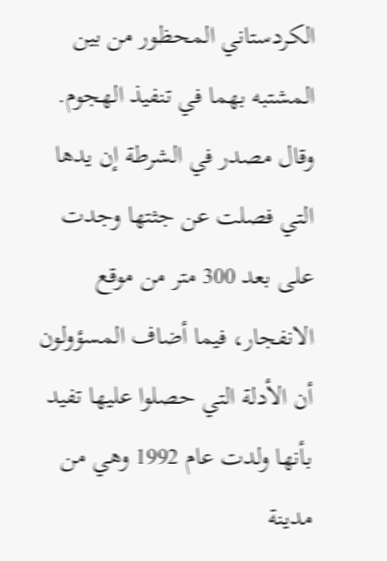الكردستاني المحظور من بين المشتبه بهما في تنفيذ الهجوم.
وقال مصدر في الشرطة إن يدها التي فصلت عن جثتها وجدت على بعد 300 متر من موقع الانفجار، فيما أضاف المسؤولون أن الأدلة التي حصلوا عليها تفيد بأنها ولدت عام 1992 وهي من مدينة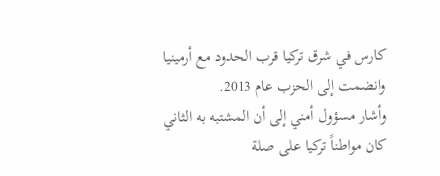كارس في شرق تركيا قرب الحدود مع أرمينيا وانضمت إلى الحزب عام 2013.
وأشار مسؤول أمني إلى أن المشتبه به الثاني كان مواطناً تركيا على صلة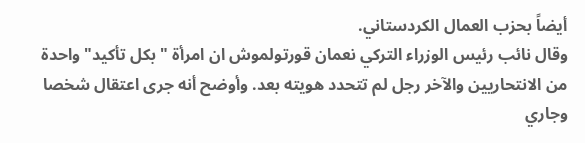أيضاً بحزب العمال الكردستاني.
وقال نائب رئيس الوزراء التركي نعمان قورتولموش ان امرأة "بكل تأكيد" واحدة من الانتحاريين والآخر رجل لم تتحدد هويته بعد. وأوضح أنه جرى اعتقال شخصا وجاري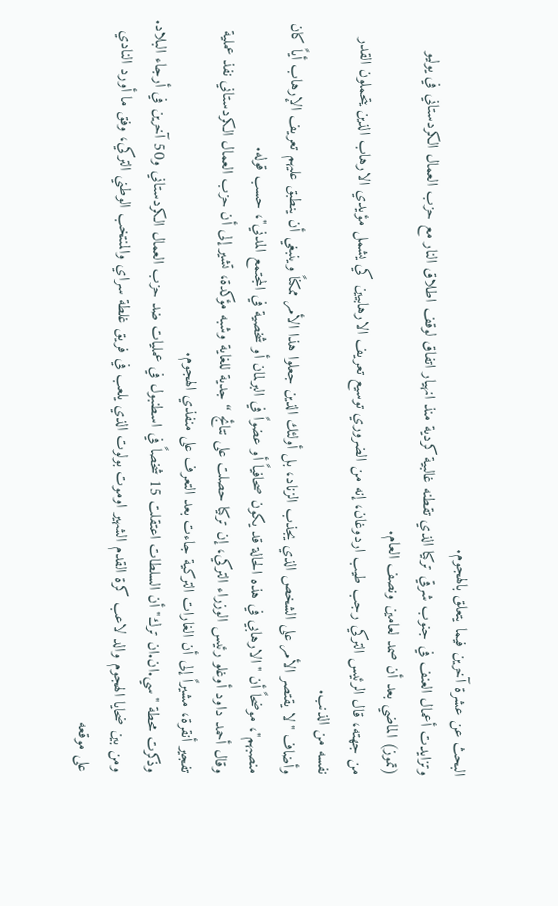البحث عن عشرة آخرين فيما يتعلق بالهجوم.
وتزايدت أعمال العنف في جنوب شرقي تركيا الذي تقطنه غالبية كردية منذ انهيار اتفاق لوقف اطلاق النار مع حزب العمال الكردستاني في يوليو (تموز) الماضي بعد أن صمد لعامين ونصف العام.
من جهته، قال الرئيس التركي رجب طيب اردوغان، إنه من الضروري توسيع تعريف الارهابيين كي يشمل مؤيدي الارهاب الذين يتحملون القدر نفسه من الذنب.
وأضاف "لا يقتصر الأمر على الشخص الذي يجذب الزناد، بل أولئك الذين جعلوا هذا الأمر ممكناً وينبغي أن ينطبق عليهم تعريف الإرهاب أياً كان منصبهم"، موضحاً أن "الارهابي في هذه الحالة قد يكون صحافياً أو عضواً في البرلمان أو شخصية في المجتمع المدني"، حسب قوله.
وقال أحمد داود أوغلو رئيس الوزراء التركي، إن تركيا حصلت على نتائج “جدية للغاية وشبه مؤكدة، تشير إلى أن حزب العمال الكردستاني نفذ عملية تفجير أنقرة، مشيراً إلى أن الغارات التركية جاءت بعد التعرف على منفذي الهجوم.
وذكرت محطة "سي.ان.ان ترك" أن السلطات اعتقلت 15 شخصاً في اسطنبول في عمليات ضد حزب العمال الكردستاني و50 آخرين في أرجاء البلاد.
ومن بين ضحايا الهجوم والد لاعب كرة القدم الشهير اوموت بولوت الذي يلعب في فريق غلطة سراي والمنتخب الوطني التركي، وفق ما أورد النادي على موقعه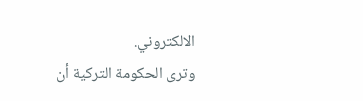الالكتروني.
وترى الحكومة التركية أن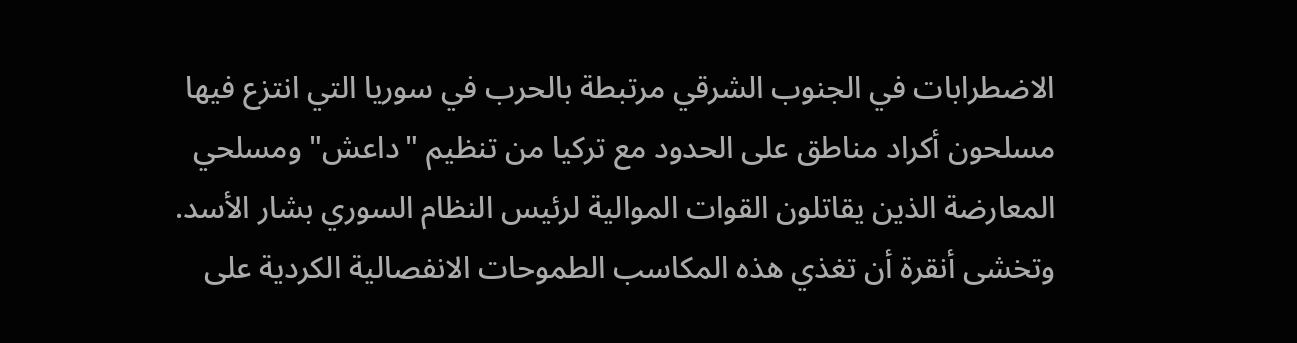الاضطرابات في الجنوب الشرقي مرتبطة بالحرب في سوريا التي انتزع فيها مسلحون أكراد مناطق على الحدود مع تركيا من تنظيم "داعش" ومسلحي المعارضة الذين يقاتلون القوات الموالية لرئيس النظام السوري بشار الأسد.
وتخشى أنقرة أن تغذي هذه المكاسب الطموحات الانفصالية الكردية على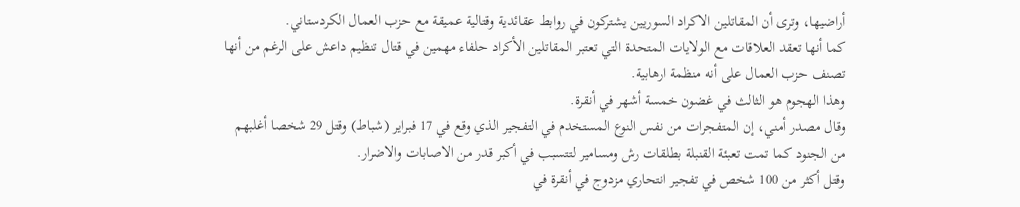أراضيها، وترى أن المقاتلين الاكراد السوريين يشتركون في روابط عقائدية وقتالية عميقة مع حزب العمال الكردستاني.
كما أنها تعقد العلاقات مع الولايات المتحدة التي تعتبر المقاتلين الأكراد حلفاء مهمين في قتال تنظيم داعش على الرغم من أنها تصنف حزب العمال على أنه منظمة ارهابية.
وهذا الهجوم هو الثالث في غضون خمسة أشهر في أنقرة.
وقال مصدر أمني، إن المتفجرات من نفس النوع المستخدم في التفجير الذي وقع في 17 فبراير (شباط) وقتل 29 شخصا أغلبهم من الجنود كما تمت تعبئة القنبلة بطلقات رش ومسامير لتتسبب في أكبر قدر من الاصابات والاضرار.
وقتل أكثر من 100 شخص في تفجير انتحاري مزدوج في أنقرة في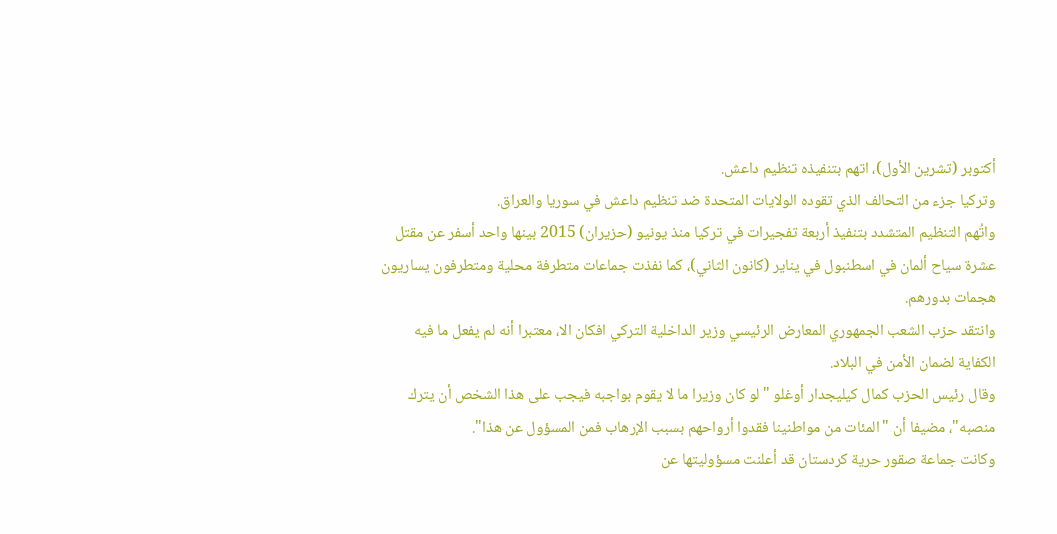أكتوبر (تشرين الأول)، اتهم بتنفيذه تنظيم داعش.
وتركيا جزء من التحالف الذي تقوده الولايات المتحدة ضد تنظيم داعش في سوريا والعراق.
واتُهم التنظيم المتشدد بتنفيذ أربعة تفجيرات في تركيا منذ يونيو (حزيران) 2015 بينها واحد أسفر عن مقتل عشرة سياح ألمان في اسطنبول في يناير (كانون الثاني)، كما نفذت جماعات متطرفة محلية ومتطرفون يساريون هجمات بدورهم.
وانتقد حزب الشعب الجمهوري المعارض الرئيسي وزير الداخلية التركي افكان الا، معتبرا أنه لم يفعل ما فيه الكفاية لضمان الأمن في البلاد.
وقال رئيس الحزب كمال كيليجدار أوغلو "لو كان وزيرا ما لا يقوم بواجبه فيجب على هذا الشخص أن يترك منصبه"، مضيفا أن "المئات من مواطنينا فقدوا أرواحهم بسبب الإرهاب فمن المسؤول عن هذا".
وكانت جماعة صقور حرية كردستان قد أعلنت مسؤوليتها عن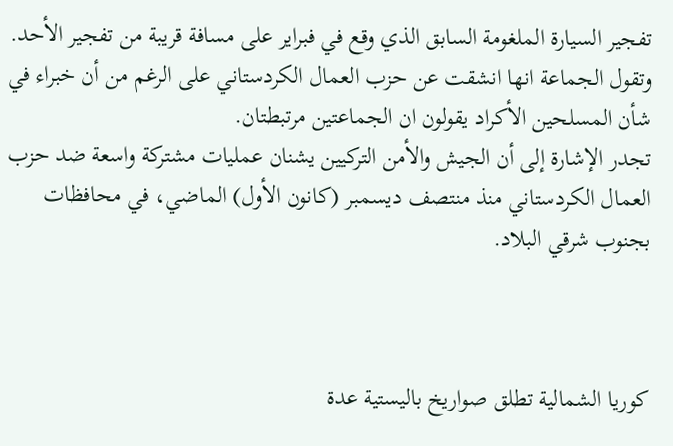تفجير السيارة الملغومة السابق الذي وقع في فبراير على مسافة قريبة من تفجير الأحد.
وتقول الجماعة انها انشقت عن حزب العمال الكردستاني على الرغم من أن خبراء في شأن المسلحين الأكراد يقولون ان الجماعتين مرتبطتان.
تجدر الإشارة إلى أن الجيش والأمن التركيين يشنان عمليات مشتركة واسعة ضد حزب العمال الكردستاني منذ منتصف ديسمبر (كانون الأول) الماضي، في محافظات بجنوب شرقي البلاد.



كوريا الشمالية تطلق صواريخ باليستية عدة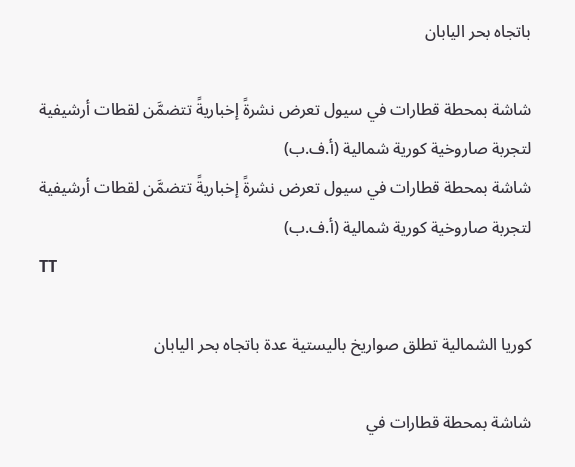باتجاه بحر اليابان

شاشة بمحطة قطارات في سيول تعرض نشرةً إخباريةً تتضمَّن لقطات أرشيفية لتجربة صاروخية كورية شمالية (أ.ف.ب)
شاشة بمحطة قطارات في سيول تعرض نشرةً إخباريةً تتضمَّن لقطات أرشيفية لتجربة صاروخية كورية شمالية (أ.ف.ب)
TT

كوريا الشمالية تطلق صواريخ باليستية عدة باتجاه بحر اليابان

شاشة بمحطة قطارات في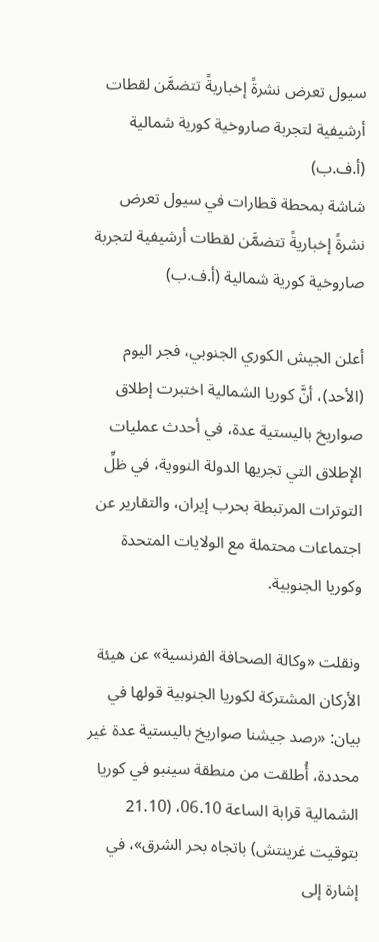سيول تعرض نشرةً إخباريةً تتضمَّن لقطات أرشيفية لتجربة صاروخية كورية شمالية (أ.ف.ب)
شاشة بمحطة قطارات في سيول تعرض نشرةً إخباريةً تتضمَّن لقطات أرشيفية لتجربة صاروخية كورية شمالية (أ.ف.ب)

أعلن الجيش الكوري الجنوبي، فجر اليوم (الأحد)، أنَّ كوريا الشمالية اختبرت إطلاق صواريخ باليستية عدة، في أحدث عمليات الإطلاق التي تجريها الدولة النووية، في ظلِّ التوترات المرتبطة بحرب إيران، والتقارير عن اجتماعات محتملة مع الولايات المتحدة وكوريا الجنوبية.

ونقلت «وكالة الصحافة الفرنسية» عن هيئة الأركان المشتركة لكوريا الجنوبية قولها في بيان: «رصد جيشنا صواريخ باليستية عدة غير محددة، أُطلقت من منطقة سينبو في كوريا الشمالية قرابة الساعة 06.10، (21.10 بتوقيت غرينتش) باتجاه بحر الشرق»، في إشارة إلى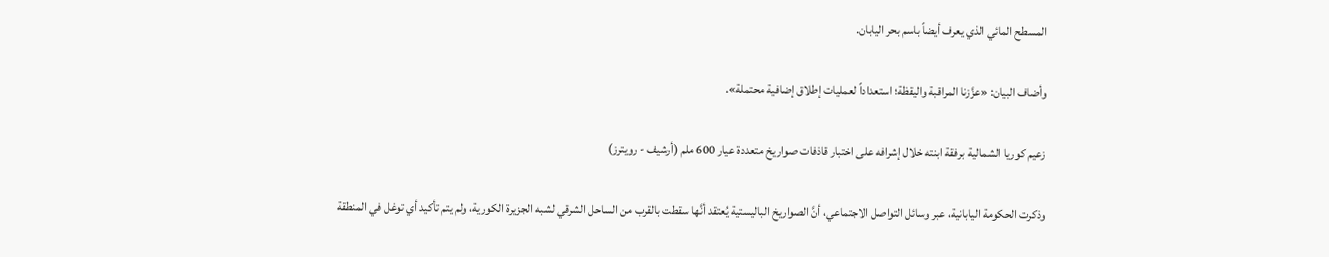المسطح المائي الذي يعرف أيضاً باسم بحر اليابان.

وأضاف البيان: «عزَّزنا المراقبة واليقظة؛ استعداداً لعمليات إطلاق إضافية محتملة».

زعيم كوريا الشمالية برفقة ابنته خلال إشرافه على اختبار قاذفات صواريخ متعددة عيار 600 ملم (أرشيف - رويترز)

وذكرت الحكومة اليابانية، عبر وسائل التواصل الاجتماعي، ‌أنَّ الصواريخ الباليستية يُعتقد أنَّها سقطت بالقرب من الساحل الشرقي لشبه الجزيرة الكورية، ولم يتم تأكيد أي توغل في المنطقة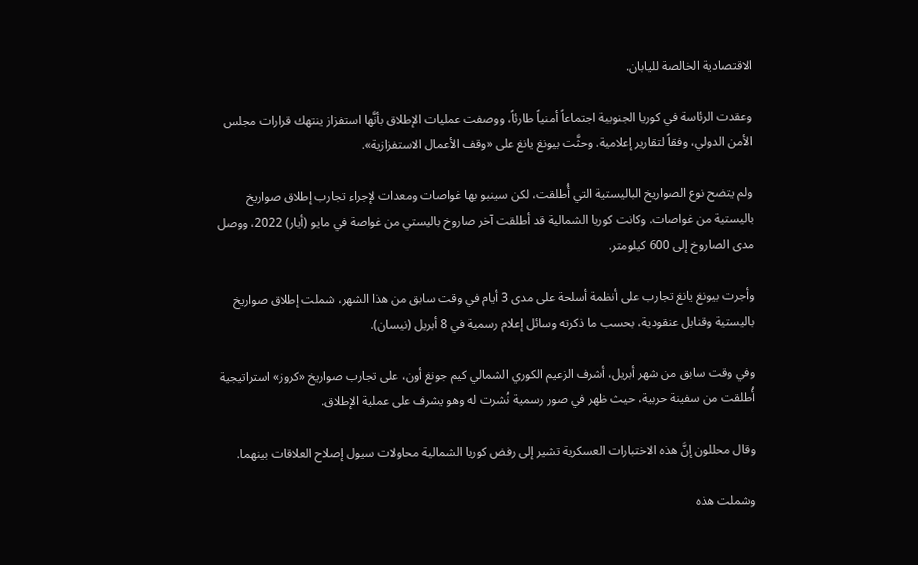الاقتصادية الخالصة لليابان.

وعقدت الرئاسة في كوريا الجنوبية اجتماعاً أمنياً طارئاً، ووصفت عمليات الإطلاق بأنَّها استفزاز ينتهك قرارات مجلس الأمن الدولي، وفقاً لتقارير إعلامية. وحثَّت بيونغ يانغ على «وقف الأعمال الاستفزازية».

ولم يتضح نوع الصواريخ الباليستية التي أُطلقت، لكن سينبو بها غواصات ومعدات لإجراء تجارب إطلاق صواريخ باليستية من غواصات. وكانت كوريا الشمالية قد أطلقت آخر صاروخ باليستي من غواصة في مايو (أيار) 2022، ووصل مدى الصاروخ إلى 600 كيلومتر.

وأجرت بيونغ يانغ تجارب على أنظمة أسلحة على مدى 3 أيام في وقت سابق من هذا الشهر، شملت إطلاق صواريخ باليستية وقنابل عنقودية، بحسب ما ذكرته وسائل إعلام رسمية في 8 أبريل (نيسان).

وفي وقت سابق من شهر أبريل، أشرف الزعيم الكوري الشمالي كيم جونغ أون، على تجارب صواريخ «كروز» استراتيجية أُطلقت من سفينة حربية، حيث ظهر في صور رسمية نُشرت له وهو يشرف على عملية الإطلاق.

وقال محللون إنَّ هذه الاختبارات العسكرية تشير إلى رفض كوريا الشمالية محاولات سيول إصلاح العلاقات بينهما.

وشملت هذه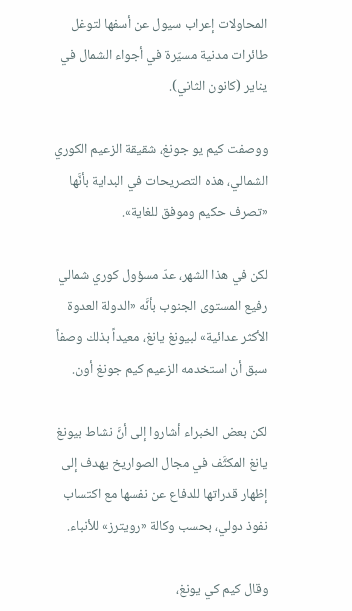المحاولات إعراب سيول عن أسفها لتوغل طائرات مدنية مسيّرة في أجواء الشمال في يناير (كانون الثاني).

ووصفت كيم يو جونغ، شقيقة الزعيم الكوري الشمالي، هذه التصريحات في البداية بأنَّها «تصرف حكيم وموفق للغاية».

لكن في هذا الشهر، عدّ مسؤول كوري شمالي رفيع المستوى الجنوب بأنَّه «الدولة العدوة الأكثر عدائية» لبيونغ يانغ، معيداً بذلك وصفاً سبق أن استخدمه الزعيم كيم جونغ أون.

لكن بعض الخبراء أشاروا إلى أنَّ نشاط بيونغ يانغ المكثَّف في مجال الصواريخ يهدف إلى إظهار قدراتها للدفاع عن نفسها مع اكتساب نفوذ دولي، بحسب وكالة «رويترز» للأنباء.

وقال كيم كي يونغ،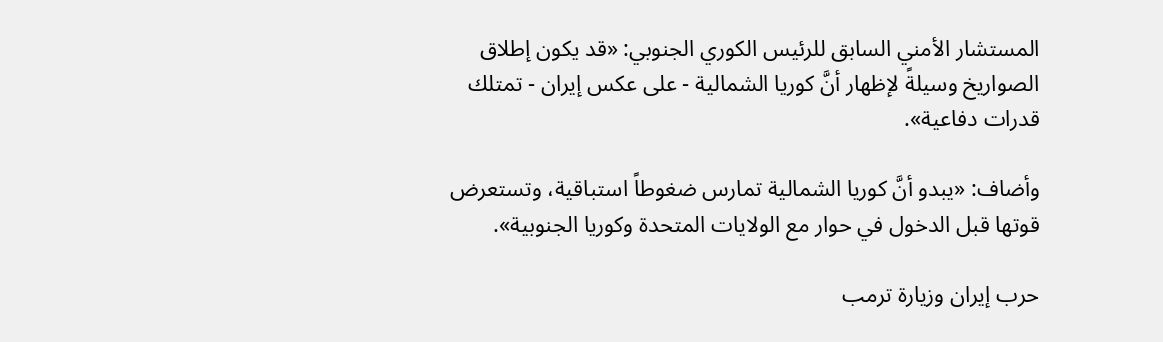المستشار الأمني السابق للرئيس الكوري الجنوبي: «قد يكون إطلاق الصواريخ وسيلةً لإظهار أنَّ كوريا الشمالية - على عكس إيران - تمتلك قدرات دفاعية».

وأضاف: «يبدو أنَّ كوريا الشمالية تمارس ضغوطاً ‌استباقية، وتستعرض قوتها ‌قبل الدخول في حوار مع الولايات المتحدة وكوريا ‌الجنوبية».

حرب إيران وزيارة ترمب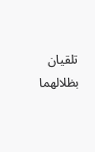تلقيان بظلالهما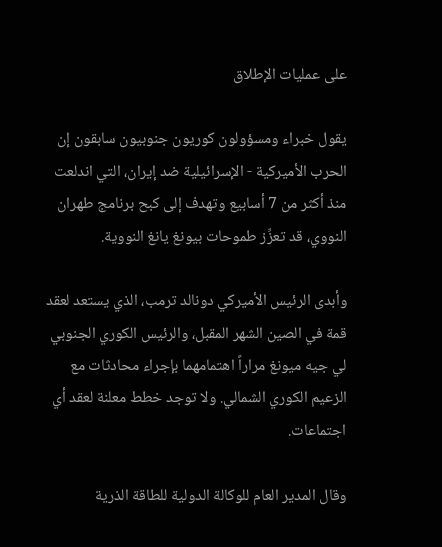على عمليات الإطلاق

يقول خبراء ومسؤولون كوريون جنوبيون سابقون إن الحرب الأميركية - الإسرائيلية ضد إيران، التي اندلعت منذ أكثر من 7 أسابيع وتهدف إلى كبح برنامج طهران النووي، قد تعزِّز طموحات بيونغ يانغ النووية.

وأبدى الرئيس الأميركي دونالد ترمب، الذي يستعد لعقد قمة في الصين الشهر المقبل، والرئيس الكوري الجنوبي لي جيه ميونغ مراراً اهتمامهما بإجراء محادثات مع الزعيم الكوري الشمالي. ولا توجد ‌خطط معلنة لعقد أي اجتماعات.

وقال المدير العام للوكالة الدولية للطاقة الذرية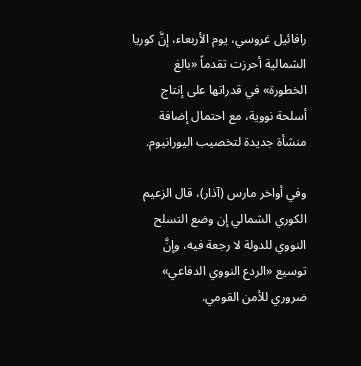رافائيل غروسي، يوم الأربعاء، إنَّ كوريا الشمالية أحرزت تقدماً «بالغ الخطورة» في قدراتها على إنتاج أسلحة نووية، مع احتمال إضافة منشأة جديدة لتخصيب اليورانيوم.

وفي أواخر مارس (آذار)، قال الزعيم الكوري الشمالي إن وضع التسلح النووي للدولة لا رجعة فيه، وإنَّ توسيع «الردع النووي الدفاعي» ضروري للأمن القومي.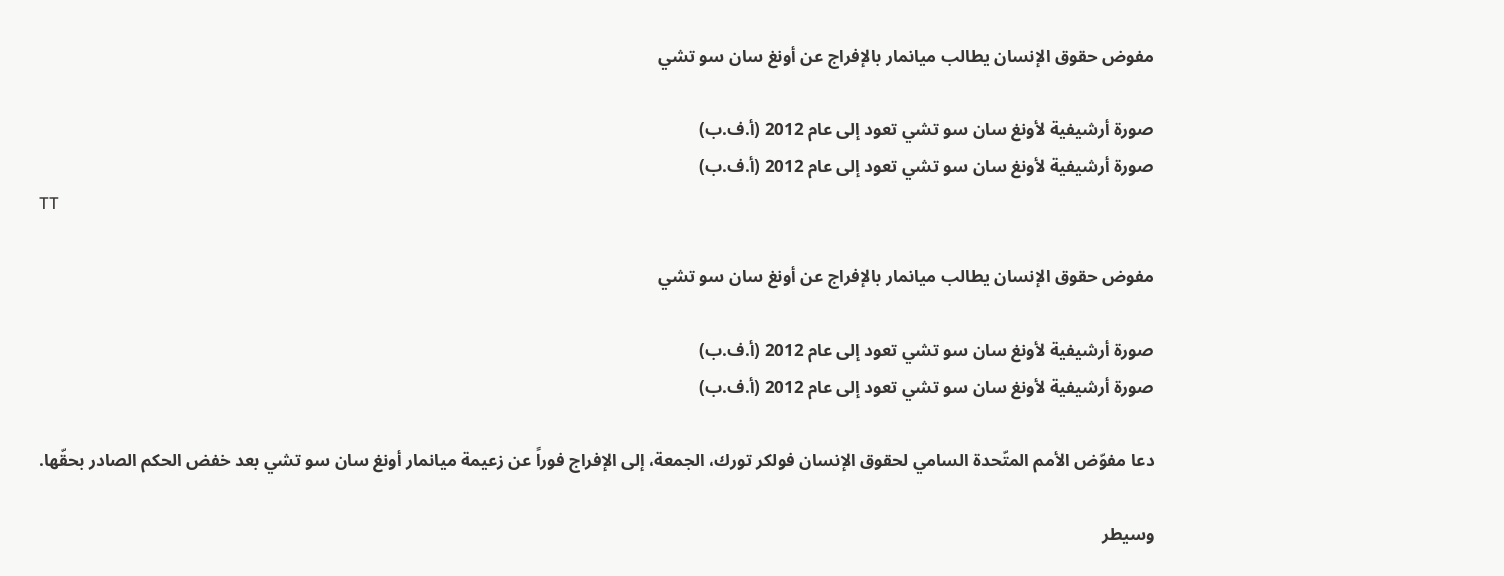مفوض حقوق الإنسان يطالب ميانمار بالإفراج عن أونغ سان سو تشي

صورة أرشيفية لأونغ سان سو تشي تعود إلى عام 2012 (أ.ف.ب)
صورة أرشيفية لأونغ سان سو تشي تعود إلى عام 2012 (أ.ف.ب)
TT

مفوض حقوق الإنسان يطالب ميانمار بالإفراج عن أونغ سان سو تشي

صورة أرشيفية لأونغ سان سو تشي تعود إلى عام 2012 (أ.ف.ب)
صورة أرشيفية لأونغ سان سو تشي تعود إلى عام 2012 (أ.ف.ب)

دعا مفوّض الأمم المتّحدة السامي لحقوق الإنسان فولكر تورك، الجمعة، إلى الإفراج فوراً عن زعيمة ميانمار أونغ سان سو تشي بعد خفض الحكم الصادر بحقّها.

وسيطر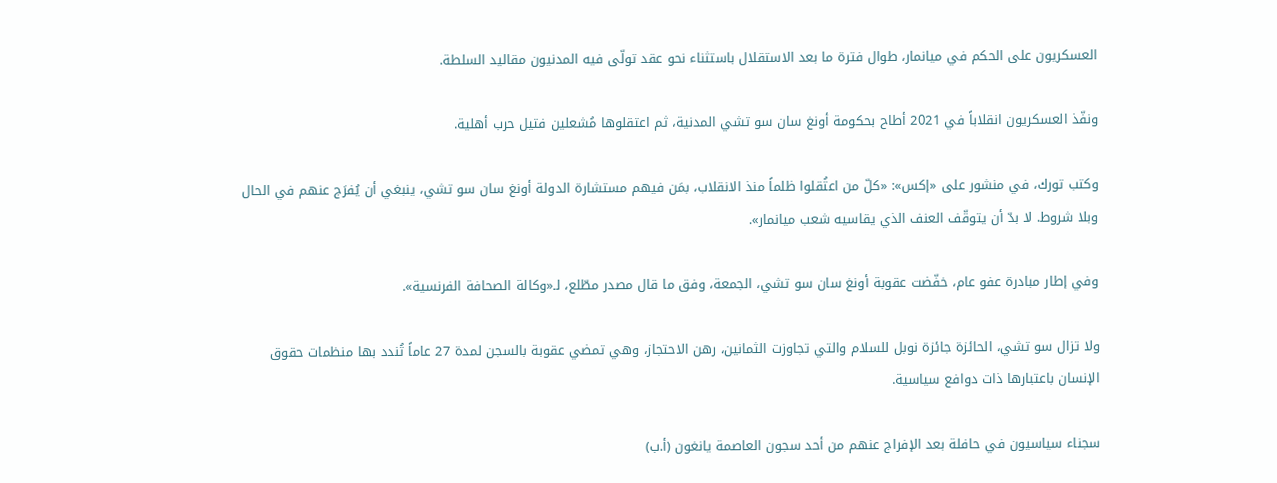العسكريون على الحكم في ميانمار، طوال فترة ما بعد الاستقلال باستثناء نحو عقد تولّى فيه المدنيون مقاليد السلطة.

ونفّذ العسكريون انقلاباً في 2021 أطاح بحكومة أونغ سان سو تشي المدنية، ثم اعتقلوها مُشعلين فتيل حرب أهلية.

وكتب تورك، في منشور على «إكس»: «كلّ من اعتُقلوا ظلماً منذ الانقلاب، بمَن فيهم مستشارة الدولة أونغ سان سو تشي، ينبغي أن يُفرَج عنهم في الحال وبلا شروط. لا بدّ أن يتوقّف العنف الذي يقاسيه شعب ميانمار».

وفي إطار مبادرة عفو عام، خفّضت عقوبة أونغ سان سو تشي، الجمعة، وفق ما قال مصدر مطّلع، لـ«وكالة الصحافة الفرنسية».

ولا تزال سو تشي، الحائزة جائزة نوبل للسلام والتي تجاوزت الثمانين، رهن الاحتجاز، وهي تمضي عقوبة بالسجن لمدة 27 عاماً تُندد بها منظمات حقوق الإنسان باعتبارها ذات دوافع سياسية.

سجناء سياسيون في حافلة بعد الإفراج عنهم من أحد سجون العاصمة يانغون (أ.ب)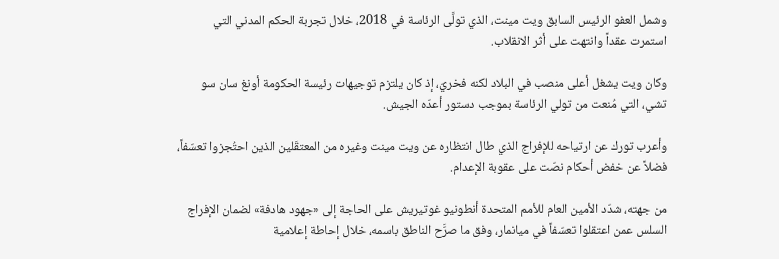وشمل العفو الرئيس السابق ويت مينت، الذي تولَّى الرئاسة في 2018، خلال تجربة الحكم المدني التي استمرت عقداً وانتهت على أثر الانقلاب.

وكان ويت يشغل أعلى منصب في البلاد لكنه فخريّ، إذ كان يلتزم توجيهات رئيسة الحكومة أونغ سان سو تشي، التي مُنعت من تولي الرئاسة بموجب دستور أعدّه الجيش.

وأعرب تورك عن ارتياحه للإفراج الذي طال انتظاره عن ويت مينت وغيره من المعتقَلين الذين احتُجزوا تعسّفاً، فضلاً عن خفض أحكام نصّت على عقوبة الإعدام.

من جهته، شدّد الأمين العام للأمم المتحدة أنطونيو غوتيريش على الحاجة إلى «جهود هادفة» لضمان الإفراج السلس عمن اعتقلوا تعسّفاً في ميانمار، وفق ما صرَّح الناطق باسمه، خلال إحاطة إعلامية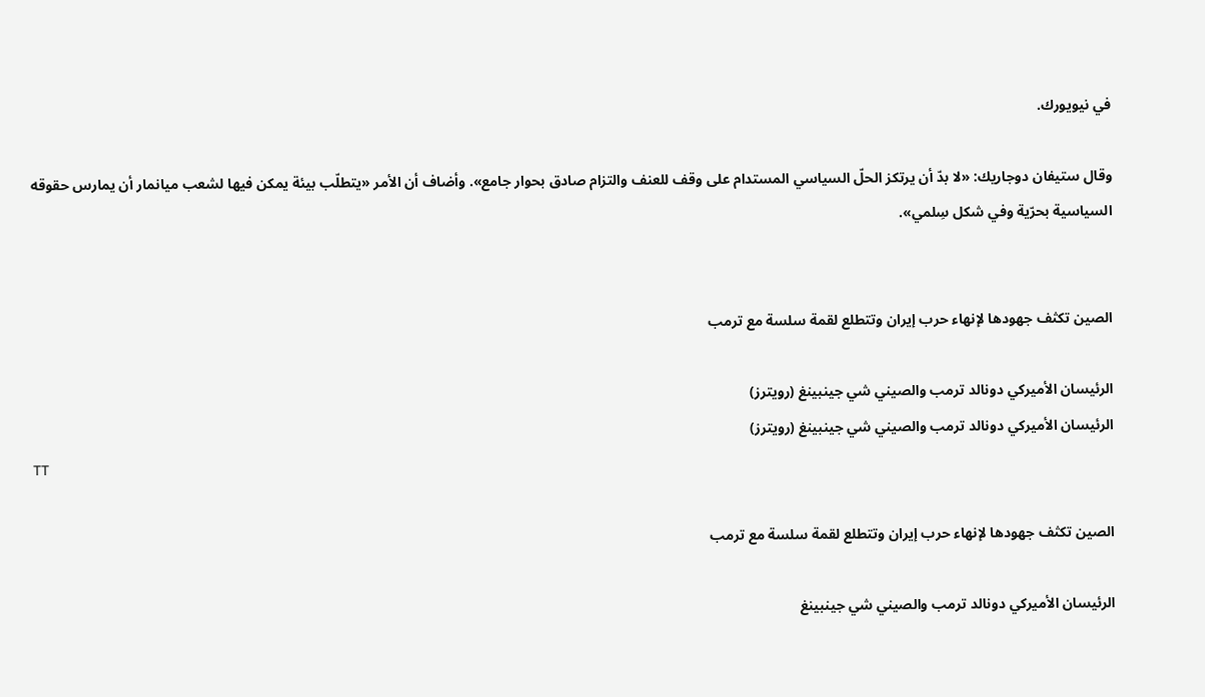في نيويورك.

وقال ستيفان دوجاريك: «لا بدّ أن يرتكز الحلّ السياسي المستدام على وقف للعنف والتزام صادق بحوار جامع». وأضاف أن الأمر «يتطلّب بيئة يمكن فيها لشعب ميانمار أن يمارس حقوقه السياسية بحرّية وفي شكل سِلمي».


الصين تكثف جهودها لإنهاء حرب إيران وتتطلع لقمة سلسة مع ترمب

الرئيسان الأميركي دونالد ترمب والصيني شي جينبينغ (رويترز)
الرئيسان الأميركي دونالد ترمب والصيني شي جينبينغ (رويترز)
TT

الصين تكثف جهودها لإنهاء حرب إيران وتتطلع لقمة سلسة مع ترمب

الرئيسان الأميركي دونالد ترمب والصيني شي جينبينغ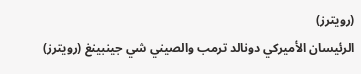(رويترز)
الرئيسان الأميركي دونالد ترمب والصيني شي جينبينغ (رويترز)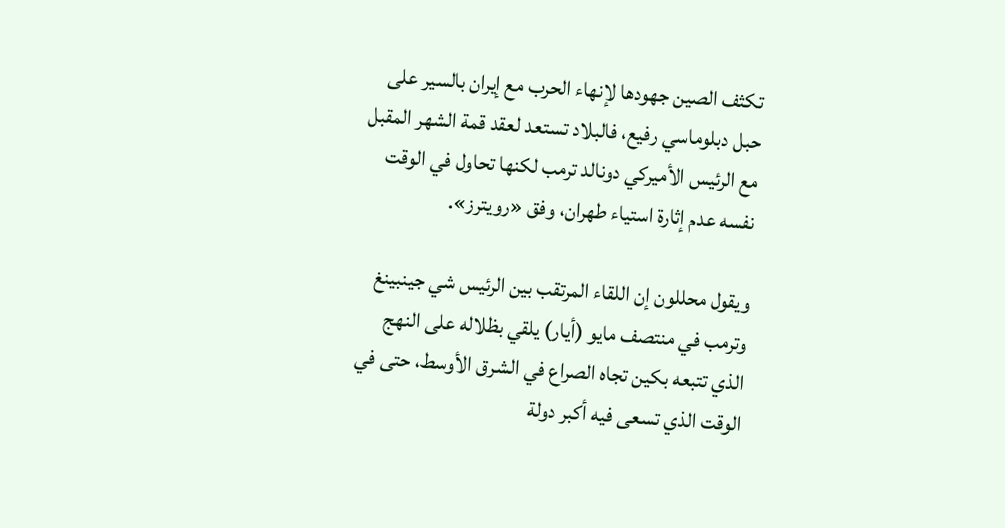تكثف الصين جهودها ‌لإنهاء الحرب مع إيران بالسير على حبل دبلوماسي رفيع، فالبلاد تستعد لعقد قمة الشهر المقبل مع الرئيس الأميركي دونالد ترمب لكنها تحاول في الوقت نفسه عدم إثارة استياء طهران، وفق «رويترز».

ويقول محللون إن اللقاء المرتقب بين الرئيس شي جينبينغ وترمب في منتصف مايو (أيار) يلقي بظلاله على النهج الذي تتبعه بكين تجاه الصراع في الشرق الأوسط، حتى في الوقت الذي تسعى فيه أكبر دولة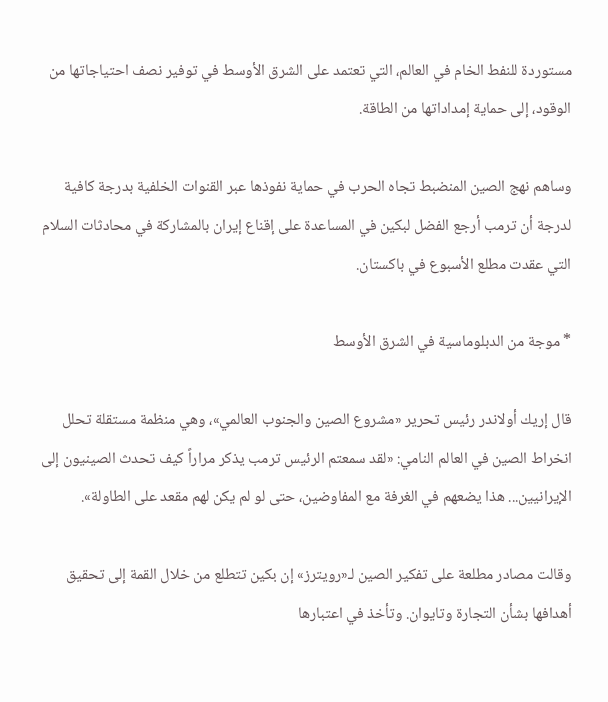مستوردة للنفط الخام في العالم، التي تعتمد على الشرق الأوسط في توفير نصف احتياجاتها من الوقود، إلى حماية إمداداتها من الطاقة.

وساهم نهج الصين المنضبط تجاه الحرب في حماية نفوذها عبر القنوات الخلفية بدرجة كافية لدرجة أن ترمب أرجع الفضل لبكين في المساعدة على إقناع إيران بالمشاركة في محادثات السلام التي عقدت مطلع الأسبوع في باكستان.

* موجة من الدبلوماسية في الشرق الأوسط

قال إريك أولاندر رئيس تحرير «مشروع الصين والجنوب العالمي»، وهي منظمة مستقلة تحلل انخراط الصين في العالم النامي: «لقد سمعتم الرئيس ترمب يذكر مراراً كيف تحدث الصينيون إلى الإيرانيين... هذا يضعهم في الغرفة مع المفاوضين، حتى لو لم يكن لهم مقعد على الطاولة».

وقالت مصادر مطلعة ‌على تفكير الصين ‌لـ«رويترز» إن بكين تتطلع من خلال القمة إلى تحقيق أهدافها بشأن التجارة وتايوان. وتأخذ ‌في اعتبارها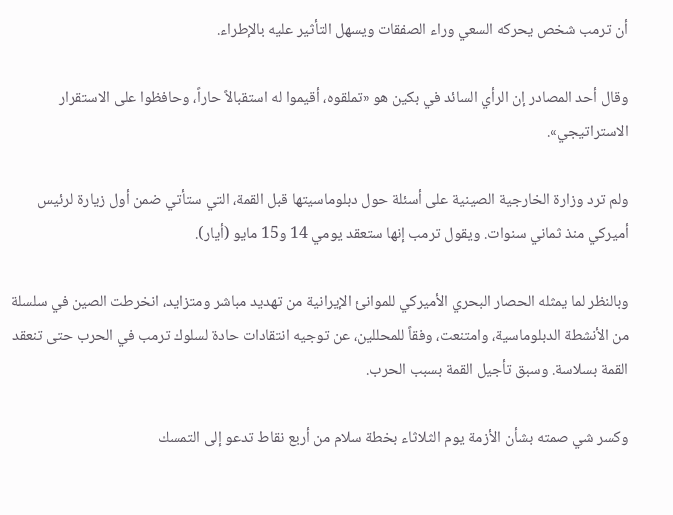أن ترمب شخص يحركه السعي وراء الصفقات ويسهل التأثير عليه بالإطراء.

وقال أحد المصادر إن الرأي السائد في بكين هو «تملقوه، أقيموا له استقبالاً حاراً، وحافظوا على الاستقرار الاستراتيجي».

ولم ترد وزارة الخارجية الصينية على أسئلة حول دبلوماسيتها قبل القمة، التي ستأتي ضمن أول زيارة لرئيس أميركي منذ ثماني سنوات. ويقول ترمب إنها ستعقد يومي 14 و15 مايو (أيار).

وبالنظر لما يمثله الحصار البحري الأميركي للموانئ الإيرانية من تهديد مباشر ومتزايد، انخرطت الصين في سلسلة من الأنشطة الدبلوماسية، وامتنعت، وفقاً للمحللين، عن توجيه انتقادات حادة لسلوك ترمب في الحرب حتى تنعقد القمة بسلاسة. وسبق تأجيل القمة بسبب الحرب.

وكسر شي صمته بشأن الأزمة يوم الثلاثاء بخطة سلام من أربع نقاط تدعو إلى التمسك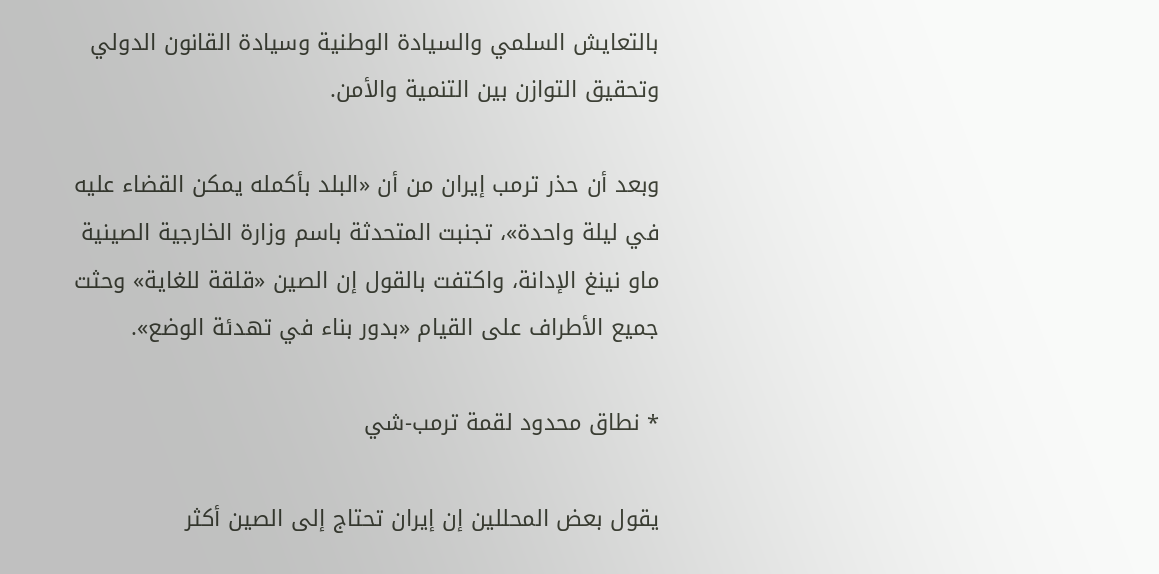بالتعايش السلمي والسيادة الوطنية وسيادة القانون الدولي وتحقيق التوازن بين التنمية والأمن.

وبعد أن حذر ترمب ‌إيران من أن «البلد بأكمله يمكن القضاء عليه في ليلة واحدة»، تجنبت المتحدثة ‌باسم وزارة الخارجية الصينية ماو نينغ الإدانة، واكتفت بالقول إن الصين «قلقة للغاية» وحثت جميع الأطراف على القيام «بدور بناء في تهدئة الوضع».

* نطاق محدود لقمة ترمب-شي

يقول بعض ‌المحللين إن إيران تحتاج إلى الصين أكثر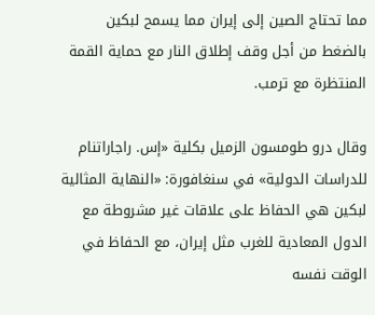مما تحتاج الصين إلى إيران مما يسمح لبكين بالضغط من أجل وقف إطلاق النار مع حماية القمة المنتظرة مع ترمب.

وقال درو طومسون الزميل بكلية «إس. راجاراتنام للدراسات الدولية» في سنغافورة: «النهاية المثالية لبكين هي الحفاظ على علاقات غير مشروطة مع الدول المعادية للغرب مثل إيران، مع الحفاظ في الوقت نفسه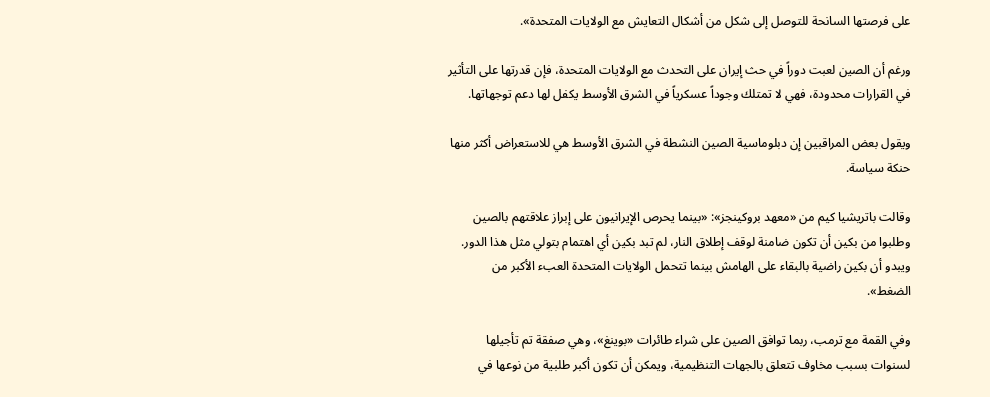على فرصتها السانحة للتوصل إلى شكل من أشكال التعايش مع الولايات المتحدة».

ورغم أن الصين لعبت دوراً في حث إيران على التحدث مع الولايات المتحدة، فإن قدرتها على التأثير في القرارات محدودة، فهي لا تمتلك وجوداً عسكرياً في الشرق الأوسط يكفل لها دعم توجهاتها.

ويقول بعض المراقبين إن دبلوماسية الصين النشطة في الشرق الأوسط هي للاستعراض أكثر منها حنكة سياسة.

وقالت باتريشيا كيم من «معهد بروكينجز»: «بينما يحرص الإيرانيون على إبراز علاقتهم بالصين وطلبوا من بكين أن تكون ضامنة لوقف إطلاق النار، لم تبد بكين أي اهتمام بتولي مثل هذا الدور. ويبدو أن بكين راضية بالبقاء على الهامش بينما تتحمل الولايات المتحدة العبء الأكبر من الضغط».

وفي القمة مع ترمب، ربما توافق الصين على شراء طائرات «بوينغ»، وهي صفقة تم تأجيلها لسنوات بسبب مخاوف تتعلق بالجهات التنظيمية، ويمكن أن تكون أكبر طلبية من نوعها في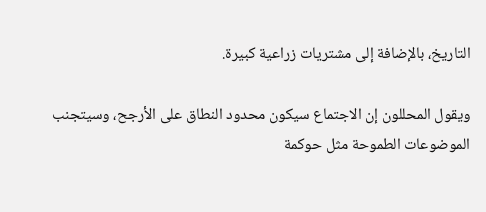التاريخ، بالإضافة إلى مشتريات زراعية كبيرة.

ويقول المحللون إن الاجتماع سيكون محدود النطاق على الأرجح، وسيتجنب الموضوعات الطموحة مثل حوكمة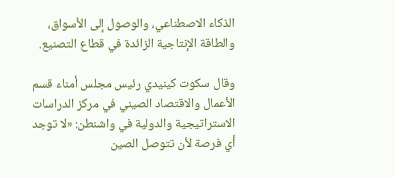الذكاء الاصطناعي، والوصول إلى الأسواق، والطاقة الإنتاجية الزائدة في قطاع التصنيع.

وقال سكوت كينيدي رئيس مجلس أمناء قسم الأعمال والاقتصاد الصيني في مركز الدراسات الاستراتيجية والدولية في واشنطن: «لا توجد أي فرصة لأن تتوصل الصين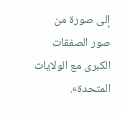إلى صورة من صور الصفقات الكبرى مع الولايات المتحدة».